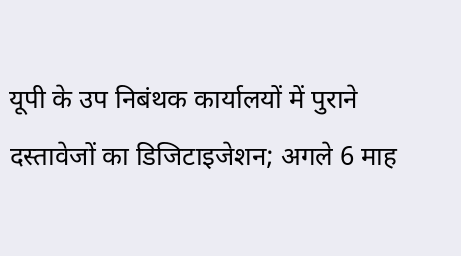यूपी के उप निबंथक कार्यालयों में पुराने दस्तावेजों का डिजिटाइजेशन; अगले 6 माह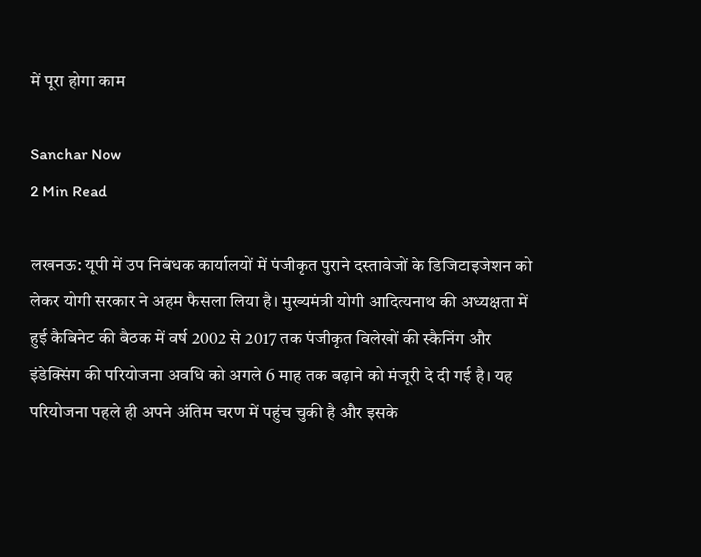में पूरा होगा काम

Sanchar Now
2 Min Read

लखनऊ: यूपी में उप निबंधक कार्यालयों में पंजीकृत पुराने दस्तावेजों के डिजिटाइजेशन को लेकर योगी सरकार ने अहम फैसला लिया है। मुख्यमंत्री योगी आदित्यनाथ की अध्यक्षता में हुई कैबिनेट की बैठक में वर्ष 2002 से 2017 तक पंजीकृत विलेखों की स्कैनिंग और इंडेक्सिंग की परियोजना अवधि को अगले 6 माह तक बढ़ाने को मंजूरी दे दी गई है। यह परियोजना पहले ही अपने अंतिम चरण में पहुंच चुकी है और इसके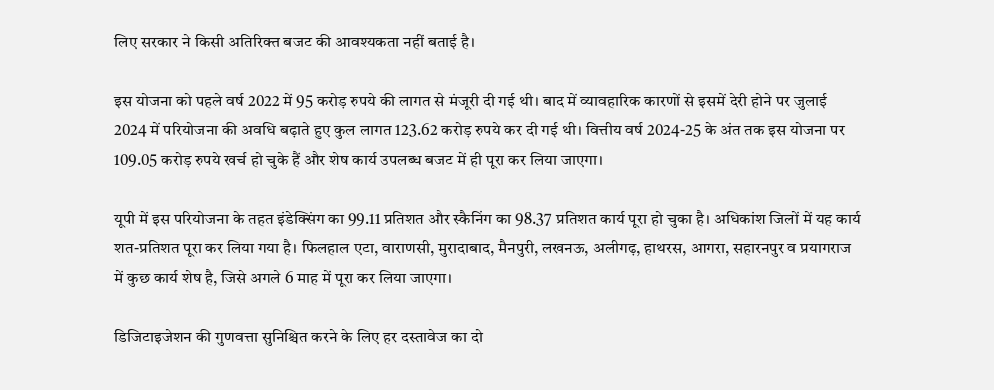लिए सरकार ने किसी अतिरिक्त बजट की आवश्यकता नहीं बताई है।

इस योजना को पहले वर्ष 2022 में 95 करोड़ रुपये की लागत से मंजूरी दी गई थी। बाद में व्यावहारिक कारणों से इसमें देरी होने पर जुलाई 2024 में परियोजना की अवधि बढ़ाते हुए कुल लागत 123.62 करोड़ रुपये कर दी गई थी। वित्तीय वर्ष 2024-25 के अंत तक इस योजना पर 109.05 करोड़ रुपये खर्च हो चुके हैं और शेष कार्य उपलब्ध बजट में ही पूरा कर लिया जाएगा।

यूपी में इस परियोजना के तहत इंडेक्सिंग का 99.11 प्रतिशत और स्कैनिंग का 98.37 प्रतिशत कार्य पूरा हो चुका है। अधिकांश जिलों में यह कार्य शत-प्रतिशत पूरा कर लिया गया है। फिलहाल एटा, वाराणसी, मुरादाबाद, मैनपुरी, लखनऊ, अलीगढ़, हाथरस, आगरा, सहारनपुर व प्रयागराज में कुछ कार्य शेष है, जिसे अगले 6 माह में पूरा कर लिया जाएगा।

डिजिटाइजेशन की गुणवत्ता सुनिश्चित करने के लिए हर दस्तावेज का दो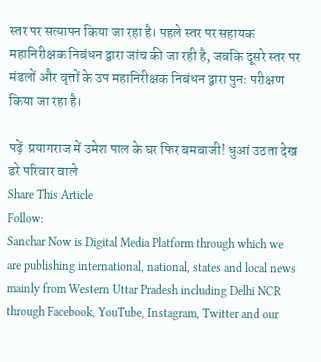स्तर पर सत्यापन किया जा रहा है। पहले स्तर पर सहायक महानिरीक्षक निबंधन द्वारा जांच की जा रही है, जबकि दूसरे स्तर पर मंडलों और वृत्तों के उप महानिरीक्षक निबंधन द्वारा पुनः परीक्षण किया जा रहा है।

पढ़ें  प्रयागराज में उमेश पाल के घर फिर बमबाजी! धुआं उठता देख डरे परिवार वाले
Share This Article
Follow:
Sanchar Now is Digital Media Platform through which we are publishing international, national, states and local news mainly from Western Uttar Pradesh including Delhi NCR through Facebook, YouTube, Instagram, Twitter and our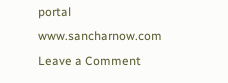portal www.sancharnow.com
Leave a Comment